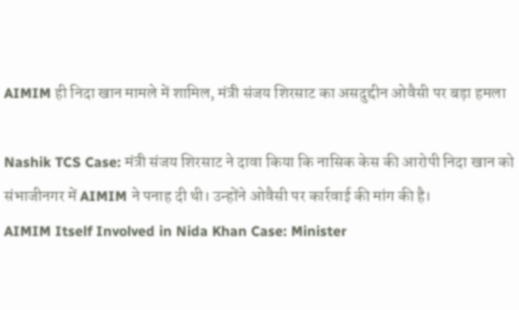AIMIM ही निदा खान मामले में शामिल, मंत्री संजय शिरसाट का असदुद्दीन ओवैसी पर बड़ा हमला

Nashik TCS Case: मंत्री संजय शिरसाट ने दावा किया कि नासिक केस की आरोपी निदा खान को संभाजीनगर में AIMIM ने पनाह दी थी। उन्होंने ओवैसी पर कार्रवाई की मांग की है।
AIMIM Itself Involved in Nida Khan Case: Minister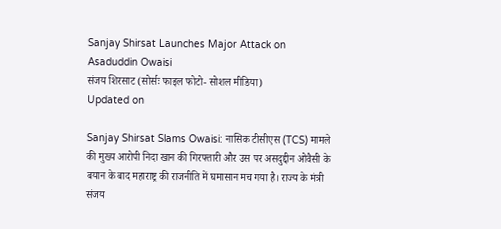Sanjay Shirsat Launches Major Attack on Asaduddin Owaisi
संजय शिरसाट (सोर्सः फाइल फोटो- सोशल मीडिया)
Updated on

Sanjay Shirsat Slams Owaisi: नासिक टीसीएस (TCS) मामले की मुख्य आरोपी निदा खान की गिरफ्तारी और उस पर असदुद्दीन ओवैसी के बयान के बाद महाराष्ट्र की राजनीति में घमासान मच गया है। राज्य के मंत्री संजय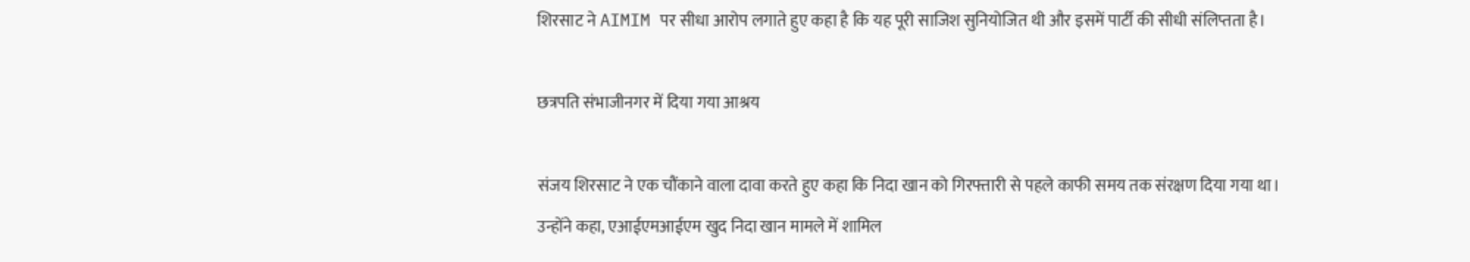शिरसाट ने AIMIM पर सीधा आरोप लगाते हुए कहा है कि यह पूरी साजिश सुनियोजित थी और इसमें पार्टी की सीधी संलिप्तता है।

छत्रपति संभाजीनगर में दिया गया आश्रय

संजय शिरसाट ने एक चौंकाने वाला दावा करते हुए कहा कि निदा खान को गिरफ्तारी से पहले काफी समय तक संरक्षण दिया गया था। उन्होंने कहा, एआईएमआईएम खुद निदा खान मामले में शामिल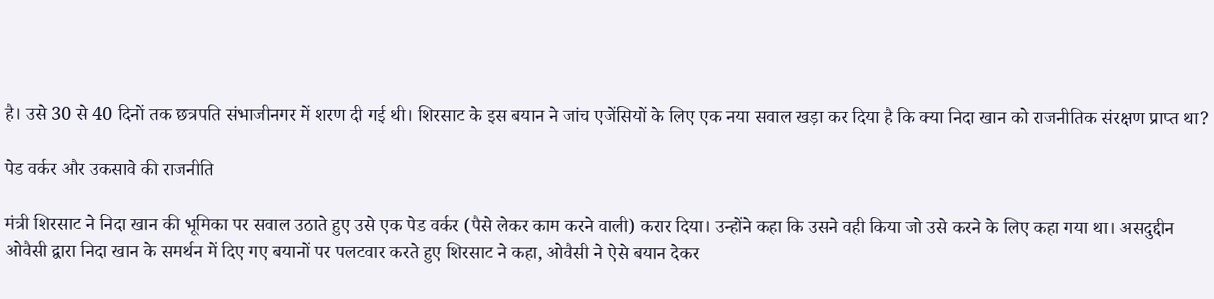है। उसे 30 से 40 दिनों तक छत्रपति संभाजीनगर में शरण दी गई थी। शिरसाट के इस बयान ने जांच एजेंसियों के लिए एक नया सवाल खड़ा कर दिया है कि क्या निदा खान को राजनीतिक संरक्षण प्राप्त था?

पेड वर्कर और उकसावे की राजनीति

मंत्री शिरसाट ने निदा खान की भूमिका पर सवाल उठाते हुए उसे एक पेड वर्कर (पैसे लेकर काम करने वाली) करार दिया। उन्होंने कहा कि उसने वही किया जो उसे करने के लिए कहा गया था। असदुद्दीन ओवैसी द्वारा निदा खान के समर्थन में दिए गए बयानों पर पलटवार करते हुए शिरसाट ने कहा, ओवैसी ने ऐसे बयान देकर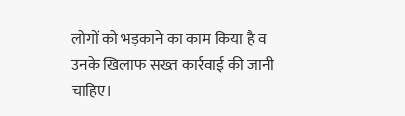लोगों को भड़काने का काम किया है व उनके खिलाफ सख्त कार्रवाई की जानी चाहिए।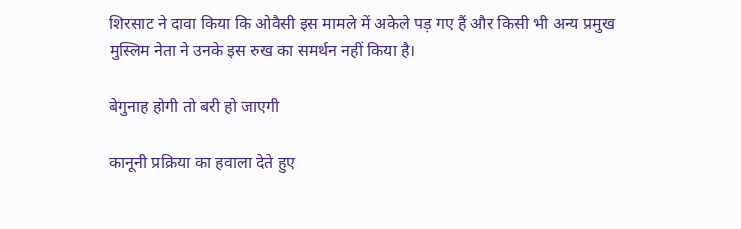शिरसाट ने दावा किया कि ओवैसी इस मामले में अकेले पड़ गए हैं और किसी भी अन्य प्रमुख मुस्लिम नेता ने उनके इस रुख का समर्थन नहीं किया है।

बेगुनाह होगी तो बरी हो जाएगी

कानूनी प्रक्रिया का हवाला देते हुए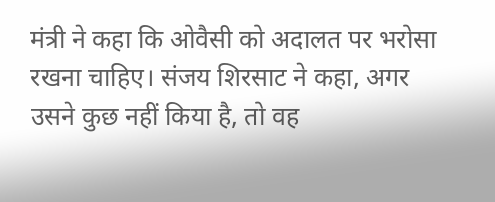मंत्री ने कहा कि ओवैसी को अदालत पर भरोसा रखना चाहिए। संजय शिरसाट ने कहा, अगर उसने कुछ नहीं किया है, तो वह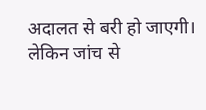अदालत से बरी हो जाएगी। लेकिन जांच से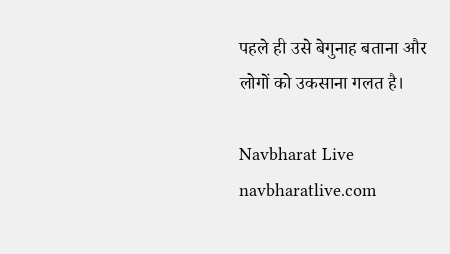पहले ही उसे बेगुनाह बताना और लोगों को उकसाना गलत है।

Navbharat Live
navbharatlive.com